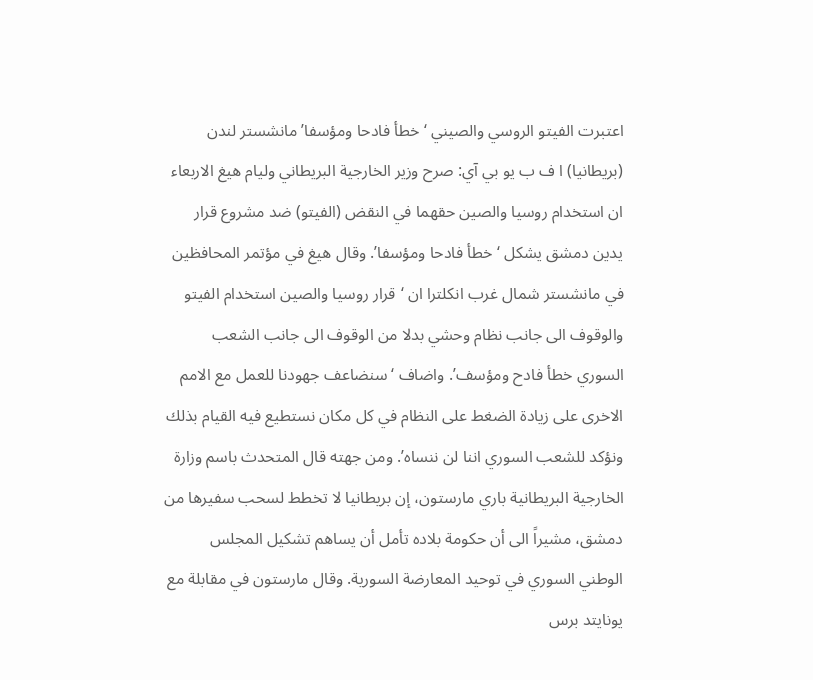اعتبرت الفيتو الروسي والصيني ‘خطأ فادحا ومؤسفا’مانشستر لندن (بريطانيا) ا ف ب يو بي آي: صرح وزير الخارجية البريطاني وليام هيغ الاربعاء ان استخدام روسيا والصين حقهما في النقض (الفيتو) ضد مشروع قرار يدين دمشق يشكل ‘خطأ فادحا ومؤسفا’. وقال هيغ في مؤتمر المحافظين في مانشستر شمال غرب انكلترا ان ‘قرار روسيا والصين استخدام الفيتو والوقوف الى جانب نظام وحشي بدلا من الوقوف الى جانب الشعب السوري خطأ فادح ومؤسف’. واضاف ‘سنضاعف جهودنا للعمل مع الامم الاخرى على زيادة الضغط على النظام في كل مكان نستطيع فيه القيام بذلك ونؤكد للشعب السوري اننا لن ننساه’. ومن جهته قال المتحدث باسم وزارة الخارجية البريطانية باري مارستون، إن بريطانيا لا تخطط لسحب سفيرها من دمشق، مشيراً الى أن حكومة بلاده تأمل أن يساهم تشكيل المجلس الوطني السوري في توحيد المعارضة السورية. وقال مارستون في مقابلة مع يونايتد برس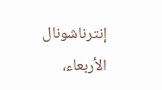إنترناشونال الأربعاء،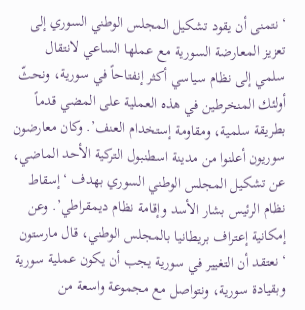‘نتمنى أن يقود تشكيل المجلس الوطني السوري إلى تعزيز المعارضة السورية مع عملها الساعي لانتقال سلمي إلى نظام سياسي أكثر إنفتاحاً في سورية، ونحثّ أولئك المنخرطين في هذه العملية على المضي قدماً بطريقة سلمية، ومقاومة إستخدام العنف’. وكان معارضون سوريون أعلنوا من مدينة اسطنبول التركية الأحد الماضي، عن تشكيل المجلس الوطني السوري بهدف ‘إسقاط نظام الرئيس بشار الأسد وإقامة نظام ديمقراطي’. وعن إمكانية إعتراف بريطانيا بالمجلس الوطني، قال مارستون ‘نعتقد أن التغيير في سورية يجب أن يكون عملية سورية وبقيادة سورية، ونتواصل مع مجموعة واسعة من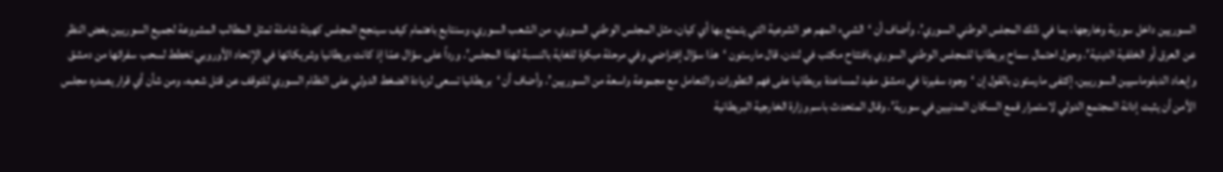السوريين داخل سورية وخارجها، بما في ذلك المجلس الوطني السوري’. وأضاف أن ‘الشيء المهم هو الشرعية التي يتمتع بها أي كيان، مثل المجلس الوطني السوري، من الشعب السوري، وسنتابع باهتمام كيف سينجح المجلس كهيئة شاملة تمثل المطالب المشروعة لجميع السوريين بغض النظر عن العرق أو الخلفية الدينية’. وحول احتمال سماح بريطانيا للمجلس الوطني السوري بافتتاح مكتب في لندن، قال مارستون ‘هذا سؤال إفتراضي وفي مرحلة مبكرة للغاية بالنسبة لهذا المجلس’. ورداً على سؤال عمّا إذ كانت بريطانيا وشريكاتها في الإتحاد الأوروبي تخطط لسحب سفرائها من دمشق وإبعاد الدبلوماسيين السوريين، إكتفى مارستون بالقول إن ‘وجود سفيرنا في دمشق مفيد لمساعدة بريطانيا على فهم التطورات والتعامل مع مجموعة واسعة من السوريين’. وأضاف أن ‘بريطانيا تسعى لزيادة الضغط الدولي على النظام السوري للتوقف عن قتل شعبه، ومن شأن أي قرار يصدره مجلس الأمن أن يثبت إدانة المجتمع الدولي لاستمرار قمع السكان المدنيين في سورية’. وقال المتحدث باسم وزارة الخارجية البريطانية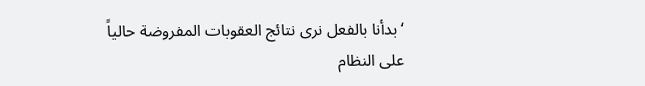‘بدأنا بالفعل نرى نتائج العقوبات المفروضة حالياً على النظام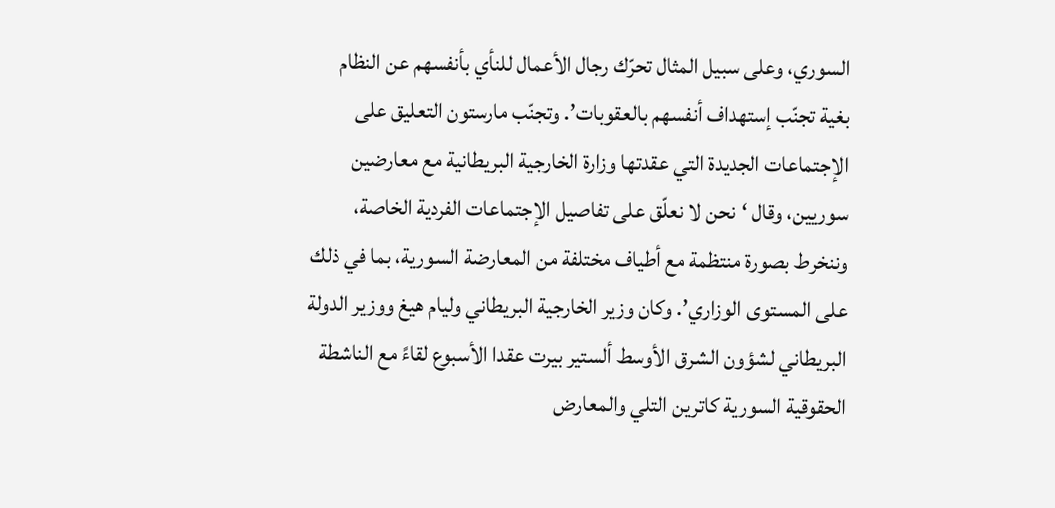السوري، وعلى سبيل المثال تحرّك رجال الأعمال للنأي بأنفسهم عن النظام بغية تجنّب إستهداف أنفسهم بالعقوبات’. وتجنّب مارستون التعليق على الإجتماعات الجديدة التي عقدتها وزارة الخارجية البريطانية مع معارضين سوريين، وقال ‘نحن لا نعلّق على تفاصيل الإجتماعات الفردية الخاصة، وننخرط بصورة منتظمة مع أطياف مختلفة من المعارضة السورية، بما في ذلك على المستوى الوزاري’. وكان وزير الخارجية البريطاني وليام هيغ ووزير الدولة البريطاني لشؤون الشرق الأوسط ألستير بيرت عقدا الأسبوع لقاءً مع الناشطة الحقوقية السورية كاترين التلي والمعارض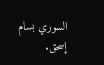السوري بسام إسحق.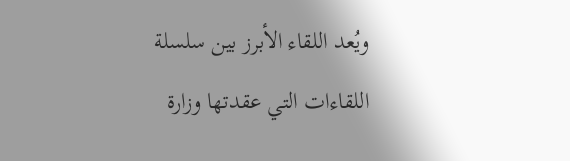ويُعد اللقاء الأبرز بين سلسلة اللقاءات التي عقدتها وزارة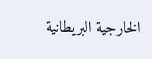الخارجية البريطانية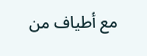مع أطياف من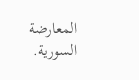المعارضة السورية.